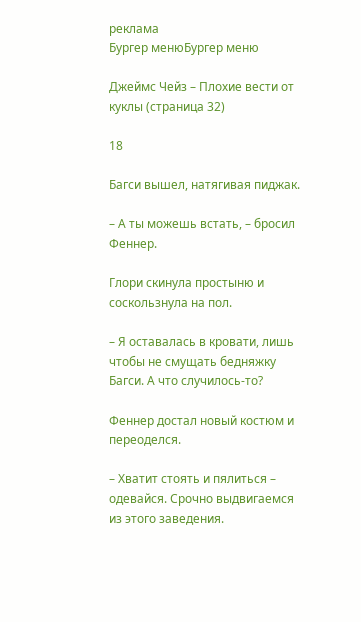реклама
Бургер менюБургер меню

Джеймс Чейз – Плохие вести от куклы (страница 32)

18

Багси вышел, натягивая пиджак.

– А ты можешь встать, – бросил Феннер.

Глори скинула простыню и соскользнула на пол.

– Я оставалась в кровати, лишь чтобы не смущать бедняжку Багси. А что случилось-то?

Феннер достал новый костюм и переоделся.

– Хватит стоять и пялиться – одевайся. Срочно выдвигаемся из этого заведения.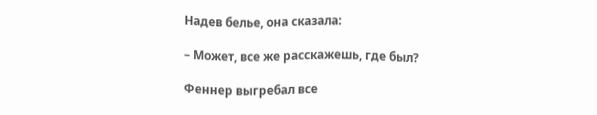Надев белье, она сказала:

– Может, все же расскажешь, где был?

Феннер выгребал все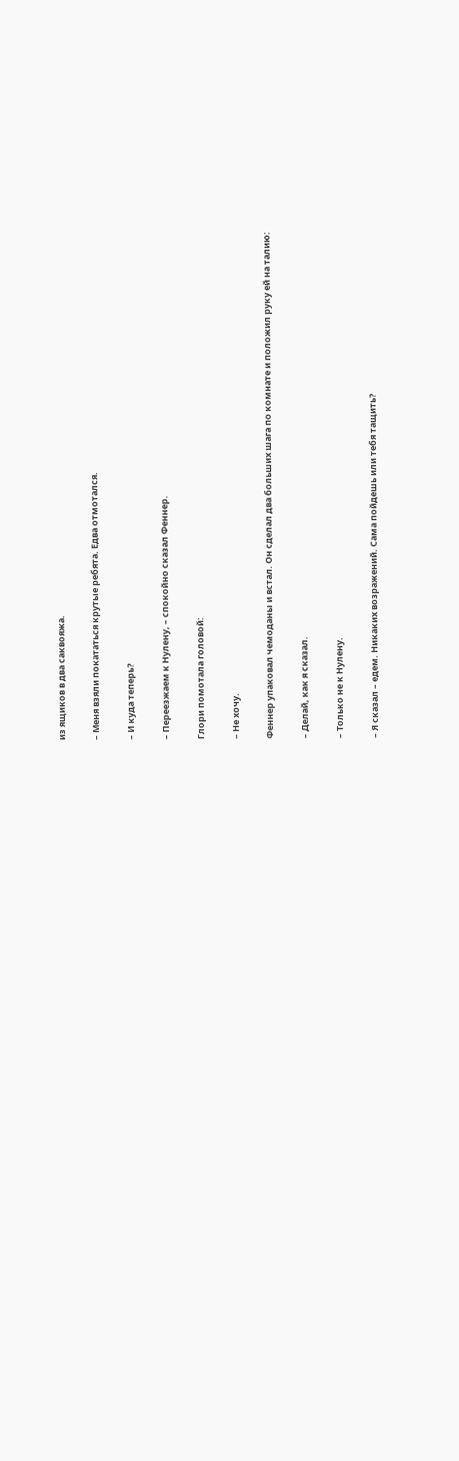из ящиков в два саквояжа.

– Меня взяли покататься крутые ребята. Едва отмотался.

– И куда теперь?

– Переезжаем к Нулену, – спокойно сказал Феннер.

Глори помотала головой:

– Не хочу.

Феннер упаковал чемоданы и встал. Он сделал два больших шага по комнате и положил руку ей на талию:

– Делай, как я сказал.

– Только не к Нулену.

– Я сказал – едем. Никаких возражений. Сама пойдешь или тебя тащить?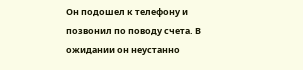Он подошел к телефону и позвонил по поводу счета. В ожидании он неустанно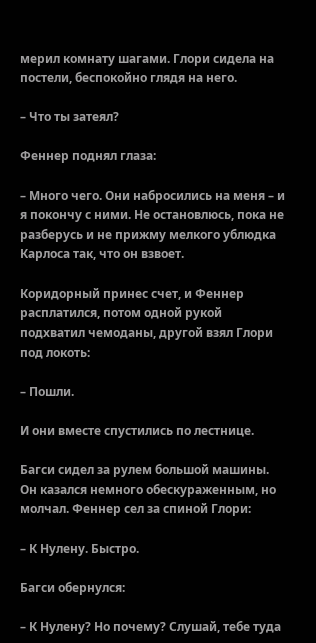мерил комнату шагами. Глори сидела на постели, беспокойно глядя на него.

– Что ты затеял?

Феннер поднял глаза:

– Много чего. Они набросились на меня – и я покончу с ними. Не остановлюсь, пока не разберусь и не прижму мелкого ублюдка Карлоса так, что он взвоет.

Коридорный принес счет, и Феннер расплатился, потом одной рукой подхватил чемоданы, другой взял Глори под локоть:

– Пошли.

И они вместе спустились по лестнице.

Багси сидел за рулем большой машины. Он казался немного обескураженным, но молчал. Феннер сел за спиной Глори:

– К Нулену. Быстро.

Багси обернулся:

– К Нулену? Но почему? Слушай, тебе туда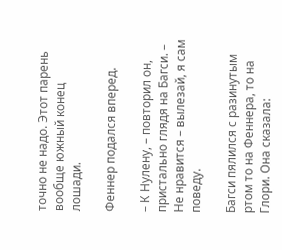точно не надо. Этот парень вообще южный конец лошади.

Феннер подался вперед.

– К Нулену, – повторил он, пристально глядя на Багси. – Не нравится – вылезай, я сам поведу.

Багси пялился с разинутым ртом то на Феннера, то на Глори. Она сказала: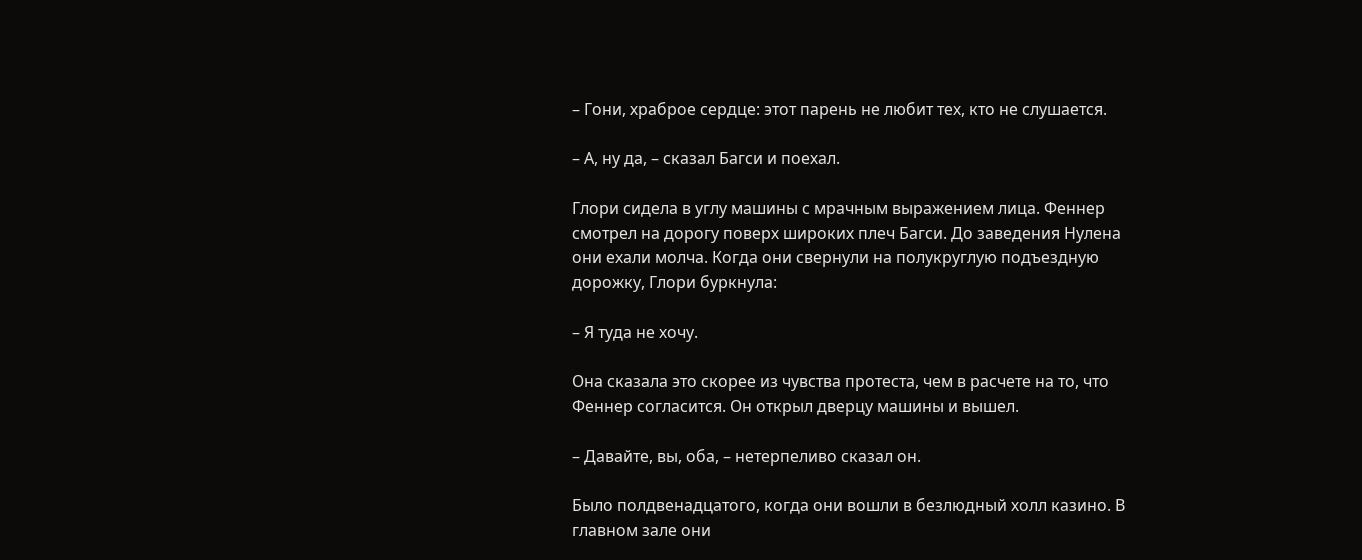– Гони, храброе сердце: этот парень не любит тех, кто не слушается.

– А, ну да, – сказал Багси и поехал.

Глори сидела в углу машины с мрачным выражением лица. Феннер смотрел на дорогу поверх широких плеч Багси. До заведения Нулена они ехали молча. Когда они свернули на полукруглую подъездную дорожку, Глори буркнула:

– Я туда не хочу.

Она сказала это скорее из чувства протеста, чем в расчете на то, что Феннер согласится. Он открыл дверцу машины и вышел.

– Давайте, вы, оба, – нетерпеливо сказал он.

Было полдвенадцатого, когда они вошли в безлюдный холл казино. В главном зале они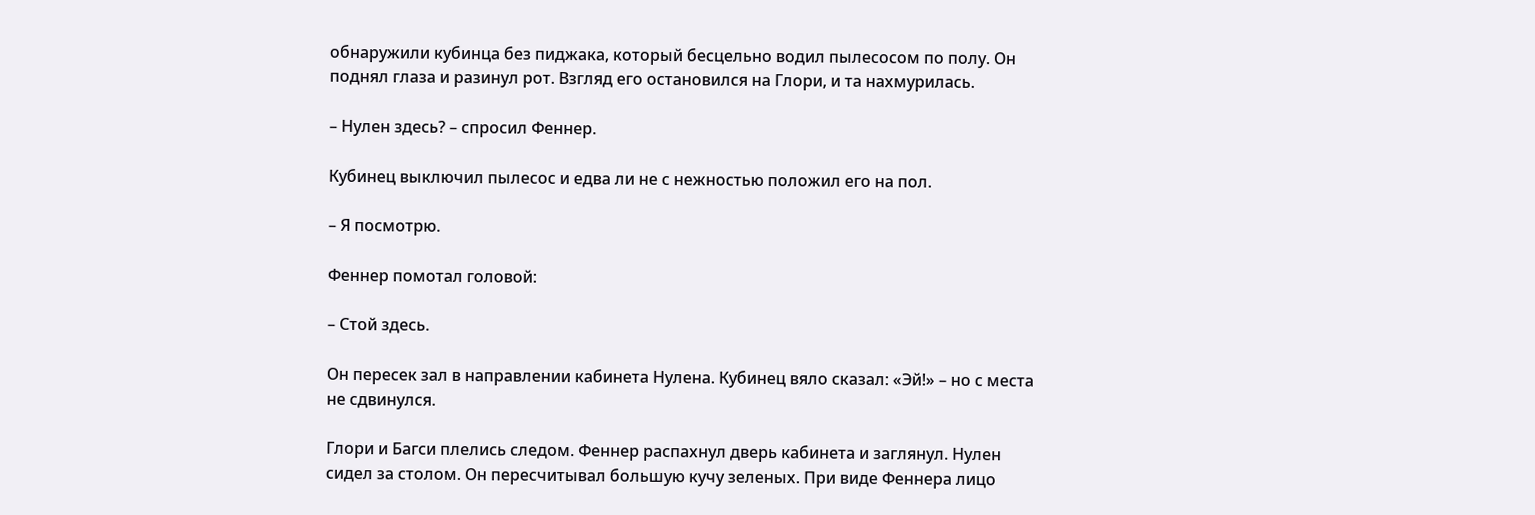обнаружили кубинца без пиджака, который бесцельно водил пылесосом по полу. Он поднял глаза и разинул рот. Взгляд его остановился на Глори, и та нахмурилась.

– Нулен здесь? – спросил Феннер.

Кубинец выключил пылесос и едва ли не с нежностью положил его на пол.

– Я посмотрю.

Феннер помотал головой:

– Стой здесь.

Он пересек зал в направлении кабинета Нулена. Кубинец вяло сказал: «Эй!» – но с места не сдвинулся.

Глори и Багси плелись следом. Феннер распахнул дверь кабинета и заглянул. Нулен сидел за столом. Он пересчитывал большую кучу зеленых. При виде Феннера лицо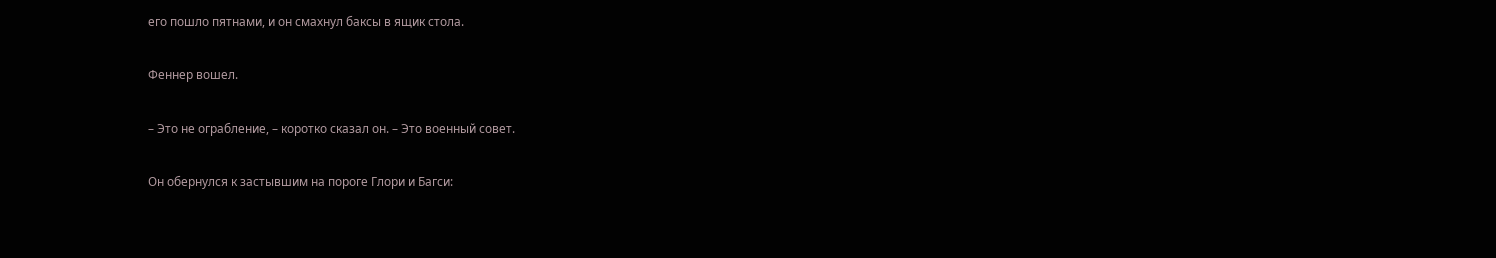его пошло пятнами, и он смахнул баксы в ящик стола.

Феннер вошел.

– Это не ограбление, – коротко сказал он. – Это военный совет.

Он обернулся к застывшим на пороге Глори и Багси: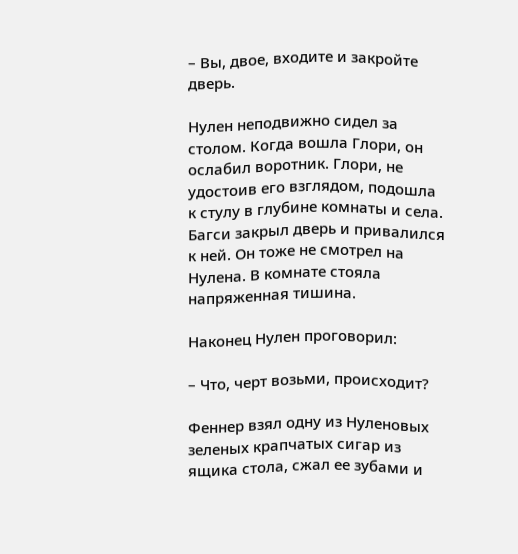– Вы, двое, входите и закройте дверь.

Нулен неподвижно сидел за столом. Когда вошла Глори, он ослабил воротник. Глори, не удостоив его взглядом, подошла к стулу в глубине комнаты и села. Багси закрыл дверь и привалился к ней. Он тоже не смотрел на Нулена. В комнате стояла напряженная тишина.

Наконец Нулен проговорил:

– Что, черт возьми, происходит?

Феннер взял одну из Нуленовых зеленых крапчатых сигар из ящика стола, сжал ее зубами и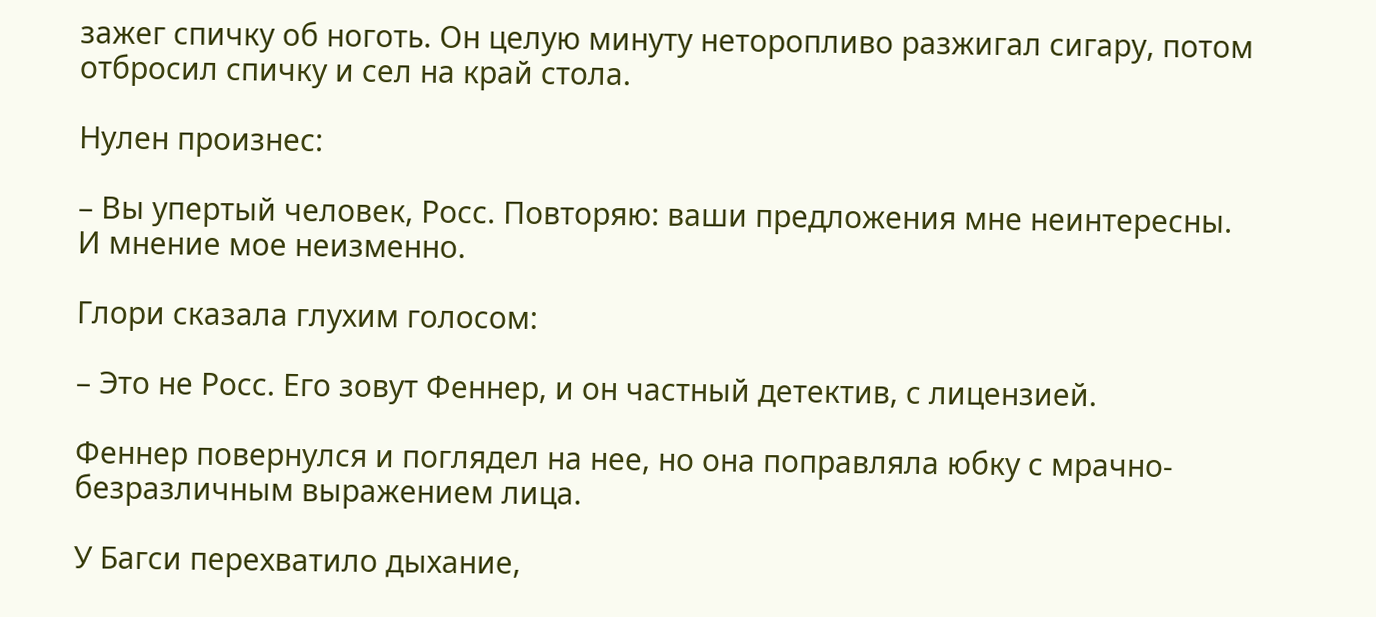зажег спичку об ноготь. Он целую минуту неторопливо разжигал сигару, потом отбросил спичку и сел на край стола.

Нулен произнес:

– Вы упертый человек, Росс. Повторяю: ваши предложения мне неинтересны. И мнение мое неизменно.

Глори сказала глухим голосом:

– Это не Росс. Его зовут Феннер, и он частный детектив, с лицензией.

Феннер повернулся и поглядел на нее, но она поправляла юбку с мрачно-безразличным выражением лица.

У Багси перехватило дыхание,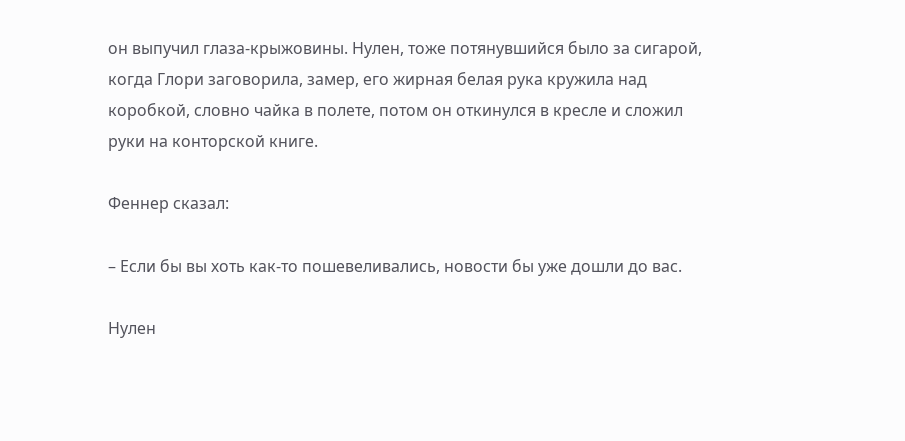он выпучил глаза-крыжовины. Нулен, тоже потянувшийся было за сигарой, когда Глори заговорила, замер, его жирная белая рука кружила над коробкой, словно чайка в полете, потом он откинулся в кресле и сложил руки на конторской книге.

Феннер сказал:

– Если бы вы хоть как-то пошевеливались, новости бы уже дошли до вас.

Нулен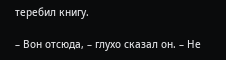теребил книгу.

– Вон отсюда, – глухо сказал он. – Не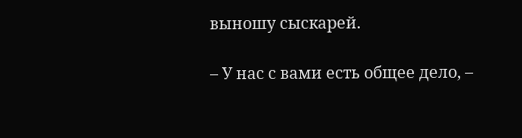выношу сыскарей.

– У нас с вами есть общее дело, –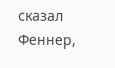сказал Феннер,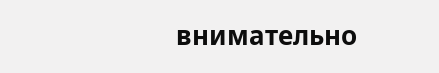внимательно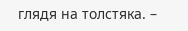глядя на толстяка. –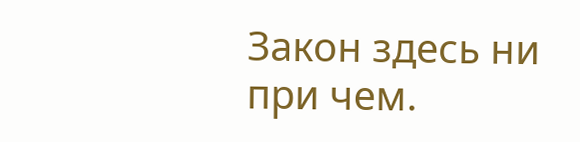Закон здесь ни при чем.